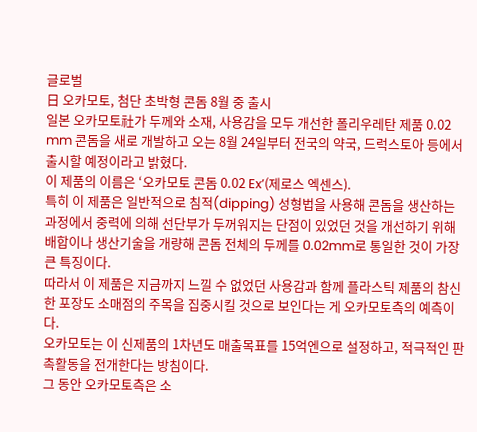글로벌
日 오카모토, 첨단 초박형 콘돔 8월 중 출시
일본 오카모토社가 두께와 소재, 사용감을 모두 개선한 폴리우레탄 제품 0.02 mm 콘돔을 새로 개발하고 오는 8월 24일부터 전국의 약국, 드럭스토아 등에서 출시할 예정이라고 밝혔다.
이 제품의 이름은 ‘오카모토 콘돔 0.02 Ex’(제로스 엑센스).
특히 이 제품은 일반적으로 침적(dipping) 성형법을 사용해 콘돔을 생산하는 과정에서 중력에 의해 선단부가 두꺼워지는 단점이 있었던 것을 개선하기 위해 배합이나 생산기술을 개량해 콘돔 전체의 두께를 0.02mm로 통일한 것이 가장 큰 특징이다.
따라서 이 제품은 지금까지 느낄 수 없었던 사용감과 함께 플라스틱 제품의 참신한 포장도 소매점의 주목을 집중시킬 것으로 보인다는 게 오카모토측의 예측이다.
오카모토는 이 신제품의 1차년도 매출목표를 15억엔으로 설정하고, 적극적인 판촉활동을 전개한다는 방침이다.
그 동안 오카모토측은 소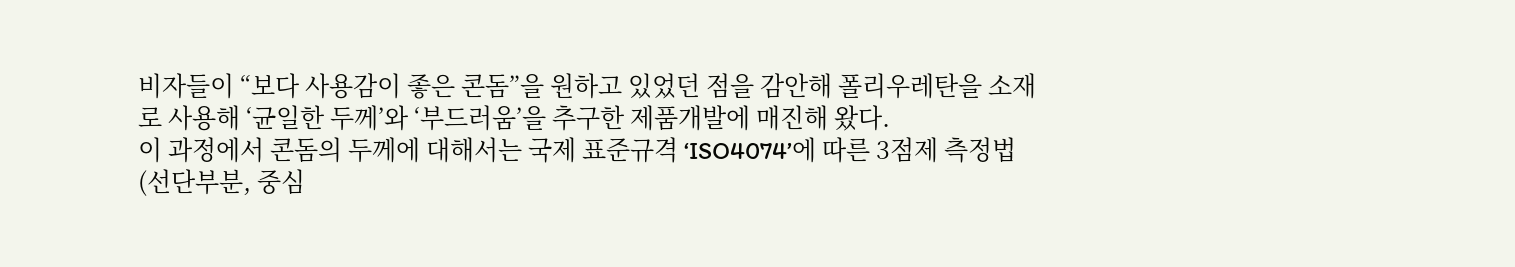비자들이 “보다 사용감이 좋은 콘돔”을 원하고 있었던 점을 감안해 폴리우레탄을 소재로 사용해 ‘균일한 두께’와 ‘부드러움’을 추구한 제품개발에 매진해 왔다.
이 과정에서 콘돔의 두께에 대해서는 국제 표준규격 ‘ISO4074’에 따른 3점제 측정법(선단부분, 중심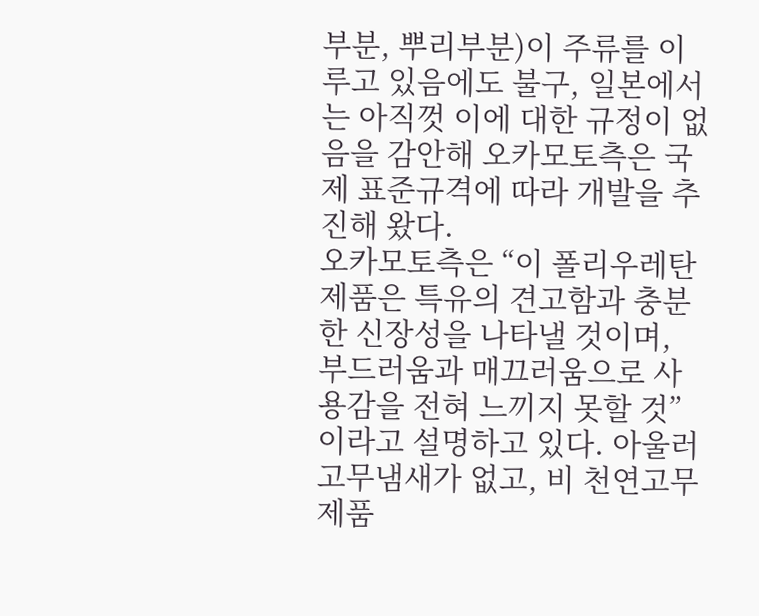부분, 뿌리부분)이 주류를 이루고 있음에도 불구, 일본에서는 아직껏 이에 대한 규정이 없음을 감안해 오카모토측은 국제 표준규격에 따라 개발을 추진해 왔다.
오카모토측은 “이 폴리우레탄 제품은 특유의 견고함과 충분한 신장성을 나타낼 것이며, 부드러움과 매끄러움으로 사용감을 전혀 느끼지 못할 것”이라고 설명하고 있다. 아울러 고무냄새가 없고, 비 천연고무 제품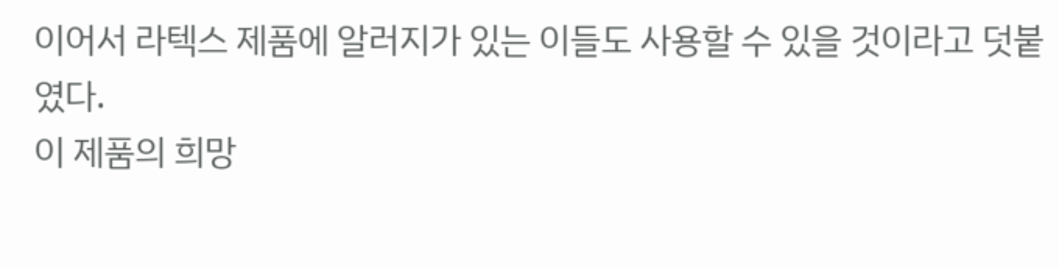이어서 라텍스 제품에 알러지가 있는 이들도 사용할 수 있을 것이라고 덧붙였다.
이 제품의 희망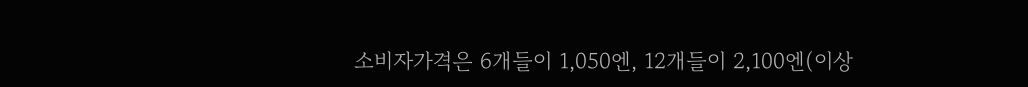소비자가격은 6개들이 1,050엔, 12개들이 2,100엔(이상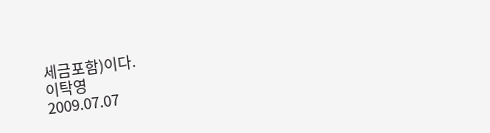세금포함)이다.
이탁영
2009.07.07